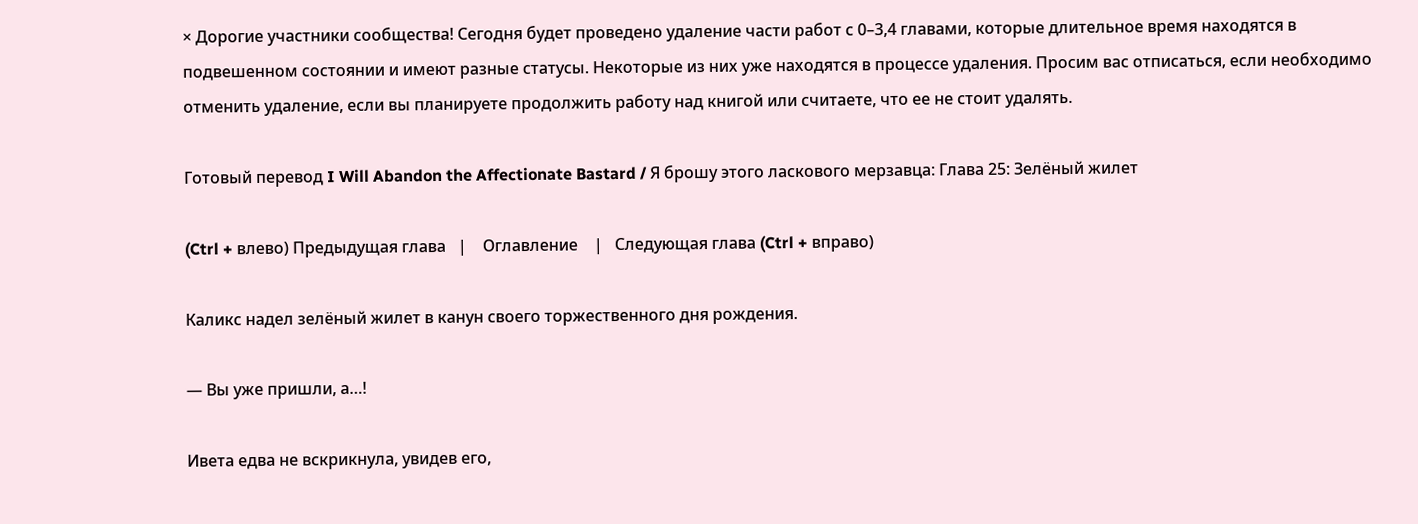× Дорогие участники сообщества! Сегодня будет проведено удаление части работ с 0–3,4 главами, которые длительное время находятся в подвешенном состоянии и имеют разные статусы. Некоторые из них уже находятся в процессе удаления. Просим вас отписаться, если необходимо отменить удаление, если вы планируете продолжить работу над книгой или считаете, что ее не стоит удалять.

Готовый перевод I Will Abandon the Affectionate Bastard / Я брошу этого ласкового мерзавца: Глава 25: Зелёный жилет

(Ctrl + влево) Предыдущая глава   |    Оглавление    |   Следующая глава (Ctrl + вправо)

Каликс надел зелёный жилет в канун своего торжественного дня рождения.

— Вы уже пришли, а…!

Ивета едва не вскрикнула, увидев его,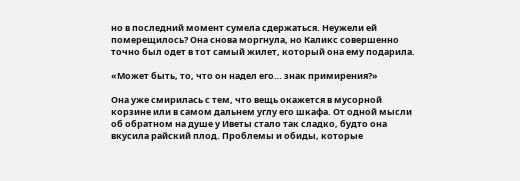но в последний момент сумела сдержаться. Неужели ей померещилось? Она снова моргнула, но Каликс совершенно точно был одет в тот самый жилет, который она ему подарила.

«Может быть, то, что он надел его… знак примирения?»

Она уже смирилась с тем, что вещь окажется в мусорной корзине или в самом дальнем углу его шкафа. От одной мысли об обратном на душе у Иветы стало так сладко, будто она вкусила райский плод. Проблемы и обиды, которые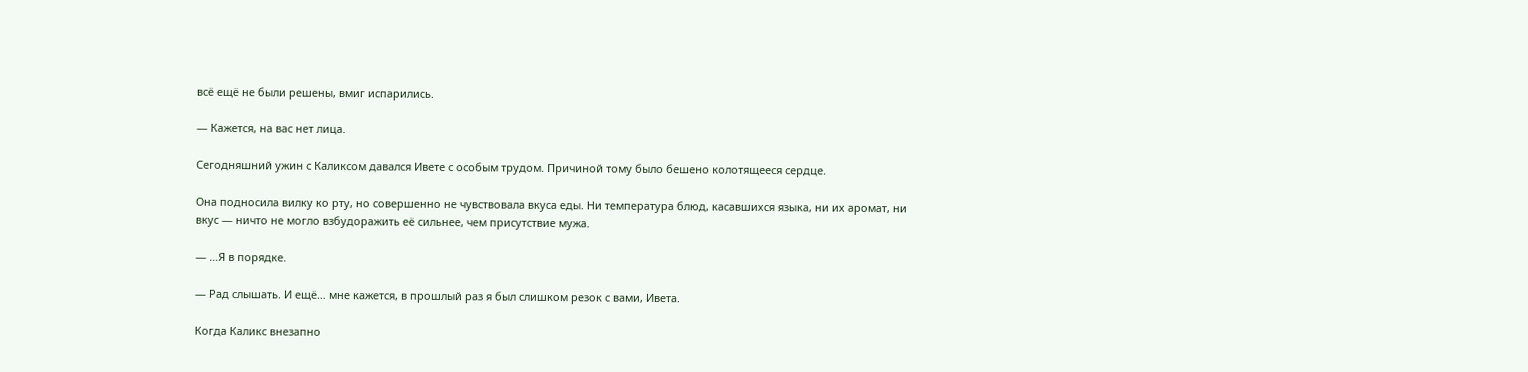всё ещё не были решены, вмиг испарились.

— Кажется, на вас нет лица.

Сегодняшний ужин с Каликсом давался Ивете с особым трудом. Причиной тому было бешено колотящееся сердце.

Она подносила вилку ко рту, но совершенно не чувствовала вкуса еды. Ни температура блюд, касавшихся языка, ни их аромат, ни вкус — ничто не могло взбудоражить её сильнее, чем присутствие мужа.

— …Я в порядке.

— Рад слышать. И ещё… мне кажется, в прошлый раз я был слишком резок с вами, Ивета.

Когда Каликс внезапно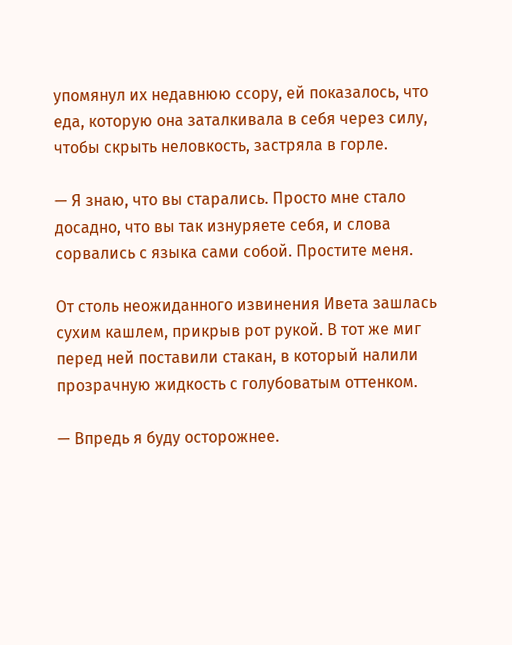упомянул их недавнюю ссору, ей показалось, что еда, которую она заталкивала в себя через силу, чтобы скрыть неловкость, застряла в горле.

— Я знаю, что вы старались. Просто мне стало досадно, что вы так изнуряете себя, и слова сорвались с языка сами собой. Простите меня.

От столь неожиданного извинения Ивета зашлась сухим кашлем, прикрыв рот рукой. В тот же миг перед ней поставили стакан, в который налили прозрачную жидкость с голубоватым оттенком.

— Впредь я буду осторожнее.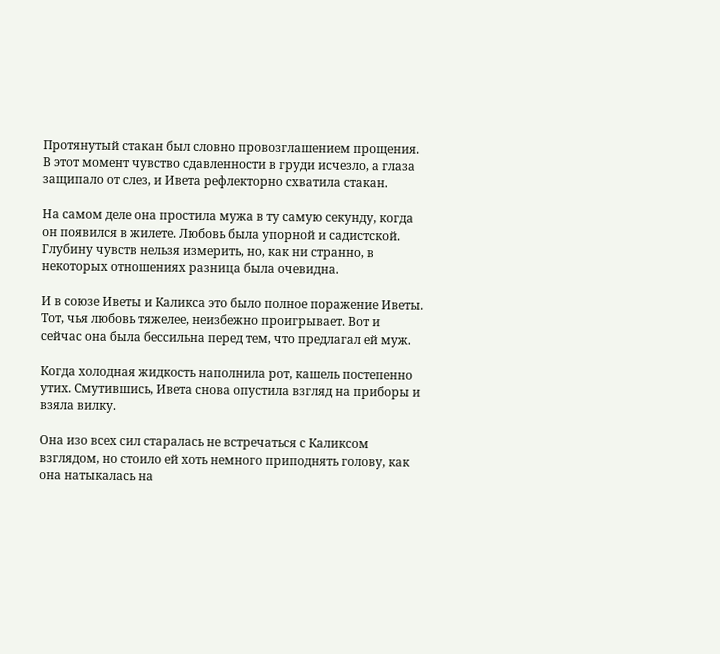Протянутый стакан был словно провозглашением прощения. В этот момент чувство сдавленности в груди исчезло, а глаза защипало от слез, и Ивета рефлекторно схватила стакан.

На самом деле она простила мужа в ту самую секунду, когда он появился в жилете. Любовь была упорной и садистской. Глубину чувств нельзя измерить, но, как ни странно, в некоторых отношениях разница была очевидна.

И в союзе Иветы и Каликса это было полное поражение Иветы. Тот, чья любовь тяжелее, неизбежно проигрывает. Вот и сейчас она была бессильна перед тем, что предлагал ей муж.

Когда холодная жидкость наполнила рот, кашель постепенно утих. Смутившись, Ивета снова опустила взгляд на приборы и взяла вилку.

Она изо всех сил старалась не встречаться с Каликсом взглядом, но стоило ей хоть немного приподнять голову, как она натыкалась на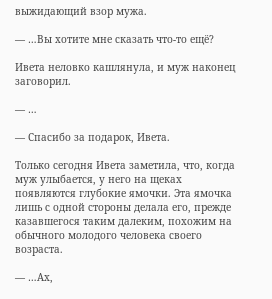выжидающий взор мужа.

— …Вы хотите мне сказать что-то ещё?

Ивета неловко кашлянула, и муж наконец заговорил.

— …

— Спасибо за подарок, Ивета.

Только сегодня Ивета заметила, что, когда муж улыбается, у него на щеках появляются глубокие ямочки. Эта ямочка лишь с одной стороны делала его, прежде казавшегося таким далеким, похожим на обычного молодого человека своего возраста.

— …Ах,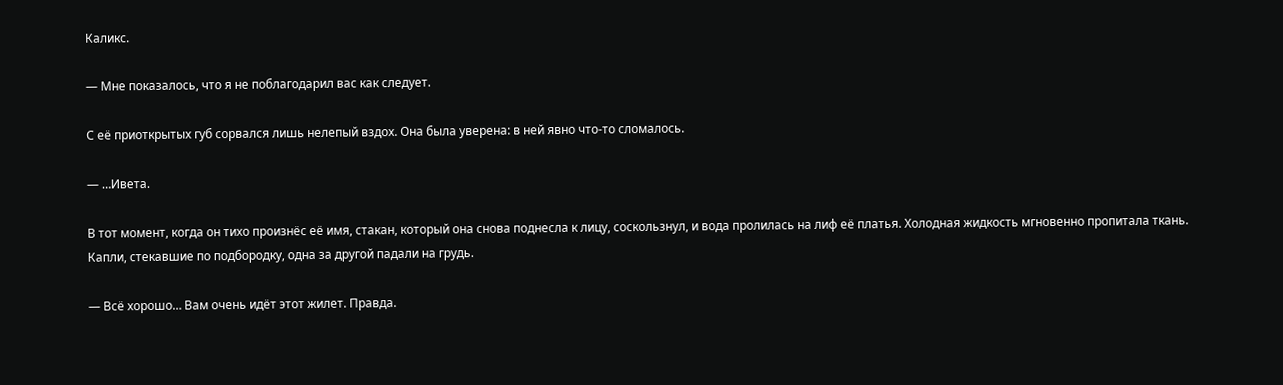Каликс.

— Мне показалось, что я не поблагодарил вас как следует.

С её приоткрытых губ сорвался лишь нелепый вздох. Она была уверена: в ней явно что-то сломалось.

— …Ивета.

В тот момент, когда он тихо произнёс её имя, стакан, который она снова поднесла к лицу, соскользнул, и вода пролилась на лиф её платья. Холодная жидкость мгновенно пропитала ткань. Капли, стекавшие по подбородку, одна за другой падали на грудь.

— Всё хорошо… Вам очень идёт этот жилет. Правда.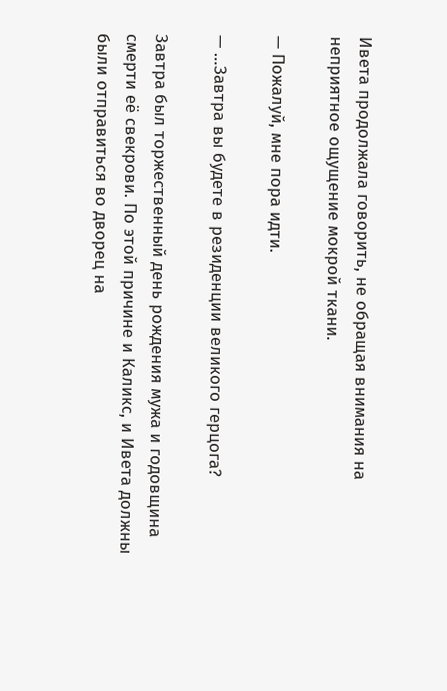Ивета продолжала говорить, не обращая внимания на неприятное ощущение мокрой ткани.

— Пожалуй, мне пора идти.

— …Завтра вы будете в резиденции великого герцога?

Завтра был торжественный день рождения мужа и годовщина смерти её свекрови. По этой причине и Каликс, и Ивета должны были отправиться во дворец на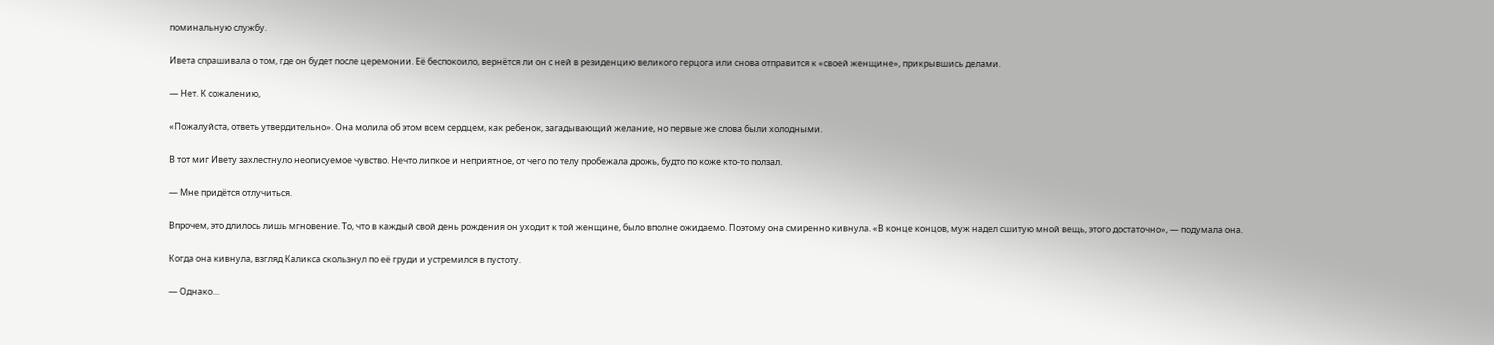поминальную службу.

Ивета спрашивала о том, где он будет после церемонии. Её беспокоило, вернётся ли он с ней в резиденцию великого герцога или снова отправится к «своей женщине», прикрывшись делами.

— Нет. К сожалению,

«Пожалуйста, ответь утвердительно». Она молила об этом всем сердцем, как ребенок, загадывающий желание, но первые же слова были холодными.

В тот миг Ивету захлестнуло неописуемое чувство. Нечто липкое и неприятное, от чего по телу пробежала дрожь, будто по коже кто-то ползал.

— Мне придётся отлучиться.

Впрочем, это длилось лишь мгновение. То, что в каждый свой день рождения он уходит к той женщине, было вполне ожидаемо. Поэтому она смиренно кивнула. «В конце концов, муж надел сшитую мной вещь, этого достаточно», — подумала она.

Когда она кивнула, взгляд Каликса скользнул по её груди и устремился в пустоту.

— Однако…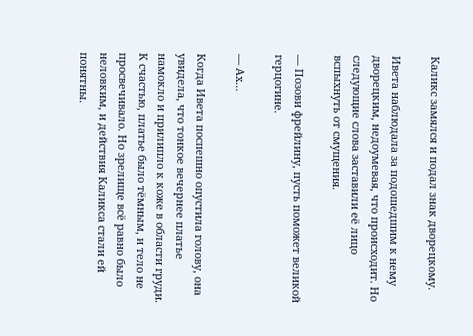Каликс замялся и подал знак дворецкому.

Ивета наблюдала за подошедшим к нему дворецким, недоумевая, что происходит. Но следующие слова заставили её лицо вспыхнуть от смущения.

— Позови фрейлину, пусть поможет великой герцогине.

— Ах…

Когда Ивета поспешно опустила голову, она увидела, что тонкое вечернее платье намокло и прилипло к коже в области груди. К счастью, платье было тёмным, и тело не просвечивало. Но зрелище всё равно было неловким, и действия Каликса стали ей понятны.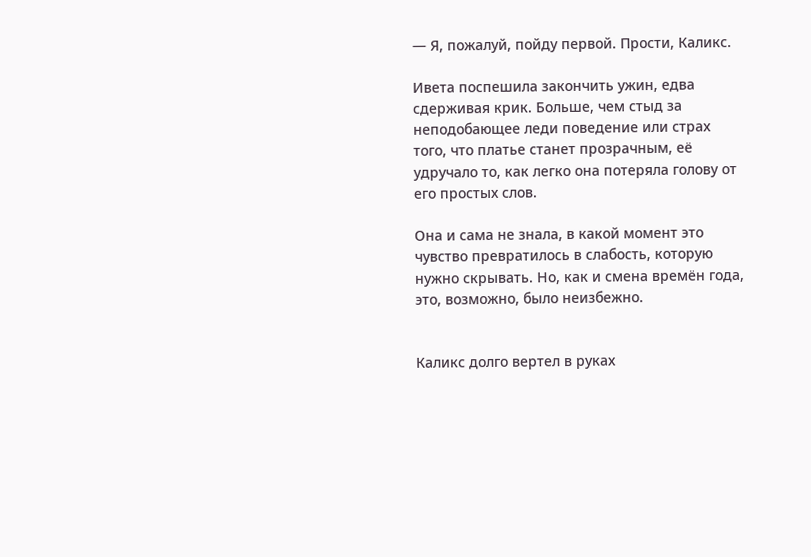— Я, пожалуй, пойду первой. Прости, Каликс.

Ивета поспешила закончить ужин, едва сдерживая крик. Больше, чем стыд за неподобающее леди поведение или страх того, что платье станет прозрачным, её удручало то, как легко она потеряла голову от его простых слов.

Она и сама не знала, в какой момент это чувство превратилось в слабость, которую нужно скрывать. Но, как и смена времён года, это, возможно, было неизбежно.


Каликс долго вертел в руках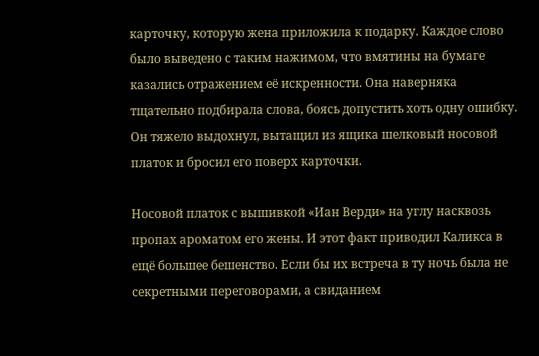карточку, которую жена приложила к подарку. Каждое слово было выведено с таким нажимом, что вмятины на бумаге казались отражением её искренности. Она наверняка тщательно подбирала слова, боясь допустить хоть одну ошибку. Он тяжело выдохнул, вытащил из ящика шелковый носовой платок и бросил его поверх карточки.

Носовой платок с вышивкой «Иан Верди» на углу насквозь пропах ароматом его жены. И этот факт приводил Каликса в ещё большее бешенство. Если бы их встреча в ту ночь была не секретными переговорами, а свиданием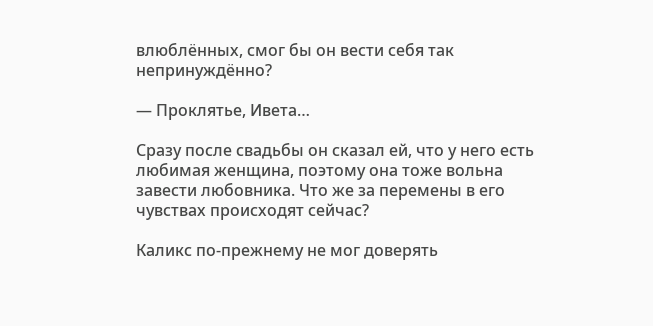влюблённых, смог бы он вести себя так непринуждённо?

— Проклятье, Ивета…

Сразу после свадьбы он сказал ей, что у него есть любимая женщина, поэтому она тоже вольна завести любовника. Что же за перемены в его чувствах происходят сейчас?

Каликс по-прежнему не мог доверять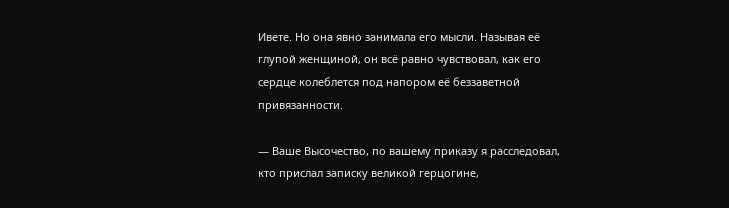Ивете. Но она явно занимала его мысли. Называя её глупой женщиной, он всё равно чувствовал, как его сердце колеблется под напором её беззаветной привязанности.

— Ваше Высочество, по вашему приказу я расследовал, кто прислал записку великой герцогине,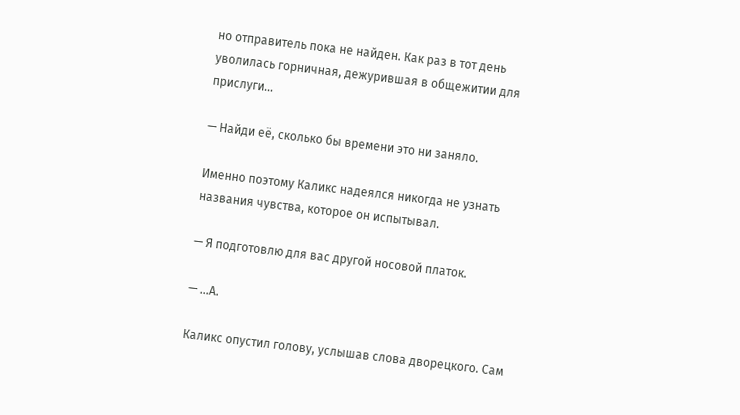но отправитель пока не найден. Как раз в тот день уволилась горничная, дежурившая в общежитии для прислуги…

— Найди её, сколько бы времени это ни заняло.

Именно поэтому Каликс надеялся никогда не узнать названия чувства, которое он испытывал.

— Я подготовлю для вас другой носовой платок.

— …А.

Каликс опустил голову, услышав слова дворецкого. Сам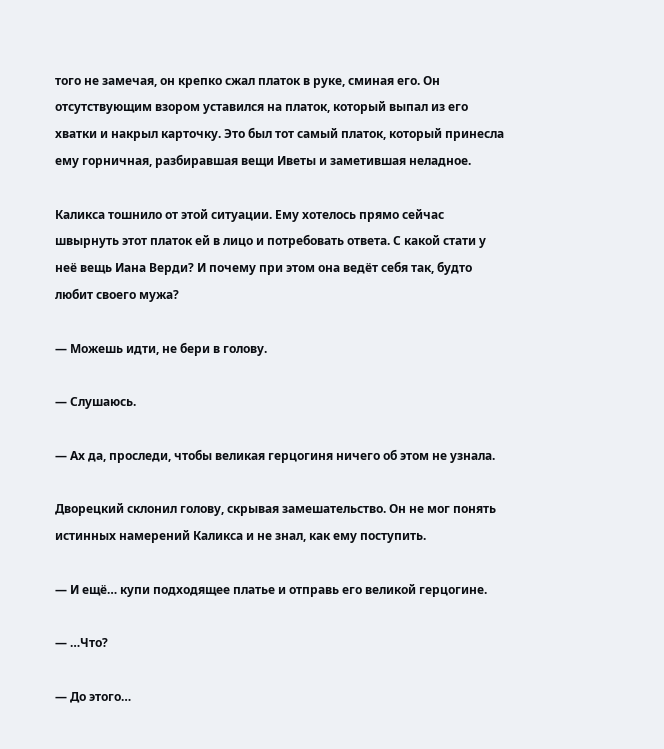того не замечая, он крепко сжал платок в руке, сминая его. Он отсутствующим взором уставился на платок, который выпал из его хватки и накрыл карточку. Это был тот самый платок, который принесла ему горничная, разбиравшая вещи Иветы и заметившая неладное.

Каликса тошнило от этой ситуации. Ему хотелось прямо сейчас швырнуть этот платок ей в лицо и потребовать ответа. С какой стати у неё вещь Иана Верди? И почему при этом она ведёт себя так, будто любит своего мужа?

— Можешь идти, не бери в голову.

— Слушаюсь.

— Ах да, проследи, чтобы великая герцогиня ничего об этом не узнала.

Дворецкий склонил голову, скрывая замешательство. Он не мог понять истинных намерений Каликса и не знал, как ему поступить.

— И ещё… купи подходящее платье и отправь его великой герцогине.

— …Что?

— До этого…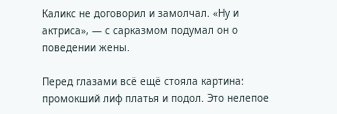Каликс не договорил и замолчал. «Ну и актриса», — с сарказмом подумал он о поведении жены.

Перед глазами всё ещё стояла картина: промокший лиф платья и подол. Это нелепое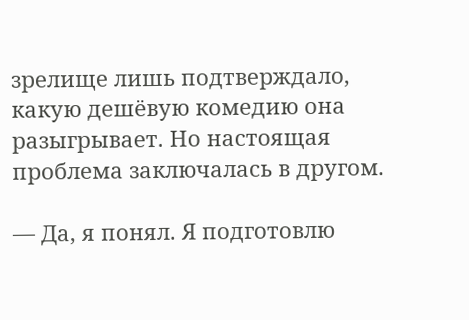зрелище лишь подтверждало, какую дешёвую комедию она разыгрывает. Но настоящая проблема заключалась в другом.

— Да, я понял. Я подготовлю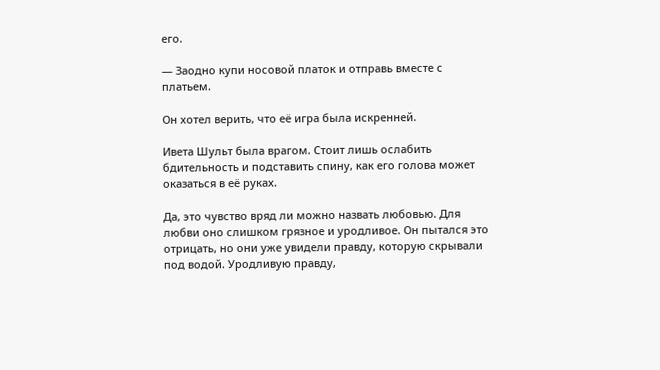его.

— Заодно купи носовой платок и отправь вместе с платьем.

Он хотел верить, что её игра была искренней.

Ивета Шульт была врагом. Стоит лишь ослабить бдительность и подставить спину, как его голова может оказаться в её руках.

Да, это чувство вряд ли можно назвать любовью. Для любви оно слишком грязное и уродливое. Он пытался это отрицать, но они уже увидели правду, которую скрывали под водой. Уродливую правду,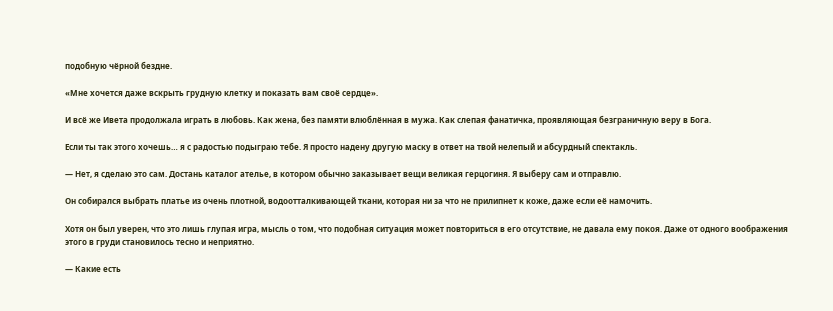подобную чёрной бездне.

«Мне хочется даже вскрыть грудную клетку и показать вам своё сердце».

И всё же Ивета продолжала играть в любовь. Как жена, без памяти влюблённая в мужа. Как слепая фанатичка, проявляющая безграничную веру в Бога.

Если ты так этого хочешь… я с радостью подыграю тебе. Я просто надену другую маску в ответ на твой нелепый и абсурдный спектакль.

— Нет, я сделаю это сам. Достань каталог ателье, в котором обычно заказывает вещи великая герцогиня. Я выберу сам и отправлю.

Он собирался выбрать платье из очень плотной, водоотталкивающей ткани, которая ни за что не прилипнет к коже, даже если её намочить.

Хотя он был уверен, что это лишь глупая игра, мысль о том, что подобная ситуация может повториться в его отсутствие, не давала ему покоя. Даже от одного воображения этого в груди становилось тесно и неприятно.

— Какие есть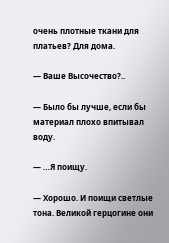очень плотные ткани для платьев? Для дома.

— Ваше Высочество?..

— Было бы лучше, если бы материал плохо впитывал воду.

— …Я поищу.

— Хорошо. И поищи светлые тона. Великой герцогине они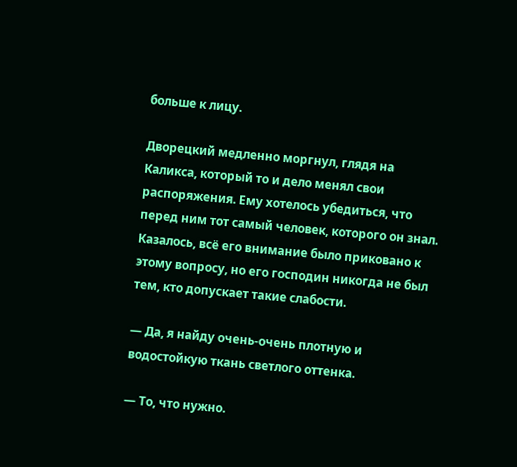больше к лицу.

Дворецкий медленно моргнул, глядя на Каликса, который то и дело менял свои распоряжения. Ему хотелось убедиться, что перед ним тот самый человек, которого он знал. Казалось, всё его внимание было приковано к этому вопросу, но его господин никогда не был тем, кто допускает такие слабости.

— Да, я найду очень-очень плотную и водостойкую ткань светлого оттенка.

— То, что нужно.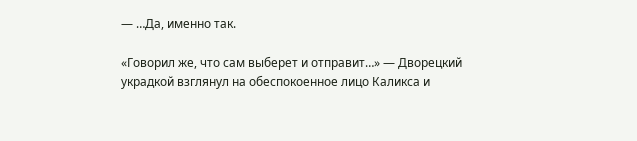— …Да, именно так.

«Говорил же, что сам выберет и отправит…» — Дворецкий украдкой взглянул на обеспокоенное лицо Каликса и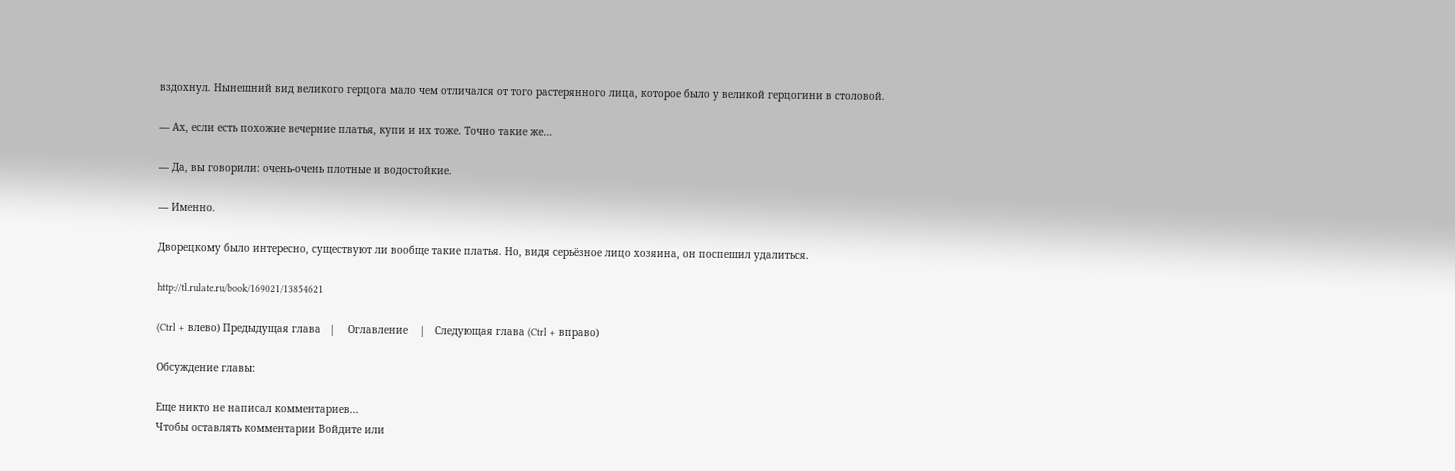вздохнул. Нынешний вид великого герцога мало чем отличался от того растерянного лица, которое было у великой герцогини в столовой.

— Ах, если есть похожие вечерние платья, купи и их тоже. Точно такие же…

— Да, вы говорили: очень-очень плотные и водостойкие.

— Именно.

Дворецкому было интересно, существуют ли вообще такие платья. Но, видя серьёзное лицо хозяина, он поспешил удалиться.

http://tl.rulate.ru/book/169021/13854621

(Ctrl + влево) Предыдущая глава   |    Оглавление    |   Следующая глава (Ctrl + вправо)

Обсуждение главы:

Еще никто не написал комментариев...
Чтобы оставлять комментарии Войдите или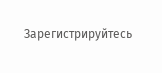Зарегистрируйтесь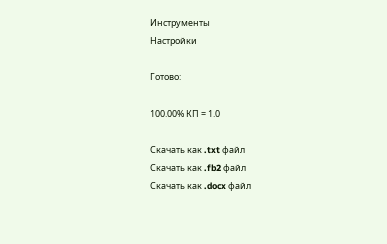Инструменты
Настройки

Готово:

100.00% КП = 1.0

Скачать как .txt файл
Скачать как .fb2 файл
Скачать как .docx файл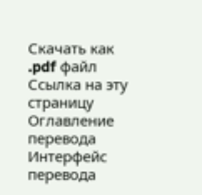Скачать как .pdf файл
Ссылка на эту страницу
Оглавление перевода
Интерфейс перевода